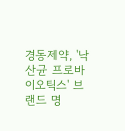경동제약, '낙산균 프로바이오틱스' 브랜드 명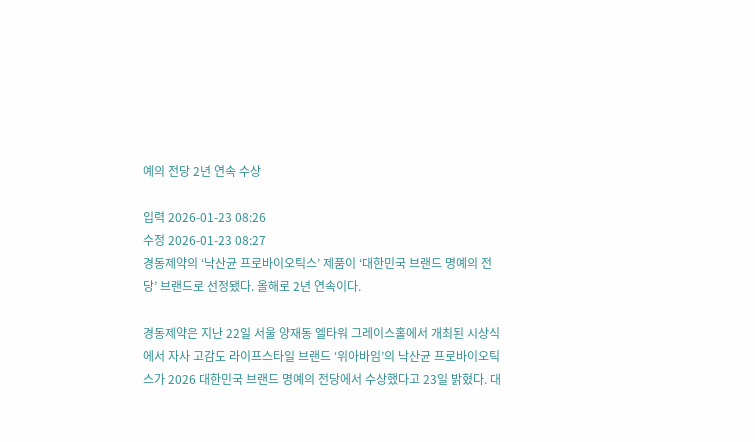예의 전당 2년 연속 수상

입력 2026-01-23 08:26
수정 2026-01-23 08:27
경동제약의 ‘낙산균 프로바이오틱스’ 제품이 ‘대한민국 브랜드 명예의 전당’ 브랜드로 선정됐다. 올해로 2년 연속이다.

경동제약은 지난 22일 서울 양재동 엘타워 그레이스홀에서 개최된 시상식에서 자사 고감도 라이프스타일 브랜드 ‘위아바임’의 낙산균 프로바이오틱스가 2026 대한민국 브랜드 명예의 전당에서 수상했다고 23일 밝혔다. 대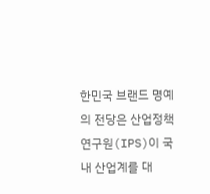한민국 브랜드 명예의 전당은 산업정책연구원(IPS)이 국내 산업계를 대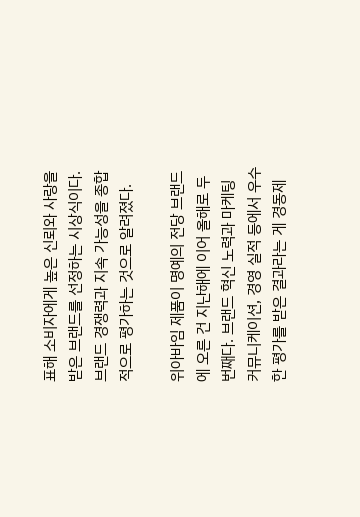표해 소비자에게 높은 신뢰와 사랑을 받은 브랜드를 선정하는 시상식이다. 브랜드 경쟁력과 지속 가능성을 종합적으로 평가하는 것으로 알려졌다.

위아바임 제품이 명예의 전당 브랜드에 오른 건 지난해에 이어 올해로 두 번째다. 브랜드 혁신 노력과 마케팅 커뮤니케이션, 경영 실적 등에서 우수한 평가를 받은 결과라는 게 경동제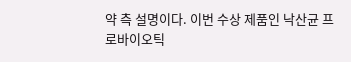약 측 설명이다. 이번 수상 제품인 낙산균 프로바이오틱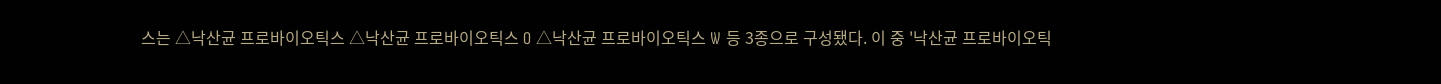스는 △낙산균 프로바이오틱스 △낙산균 프로바이오틱스 O △낙산균 프로바이오틱스 W 등 3종으로 구성됐다. 이 중 '낙산균 프로바이오틱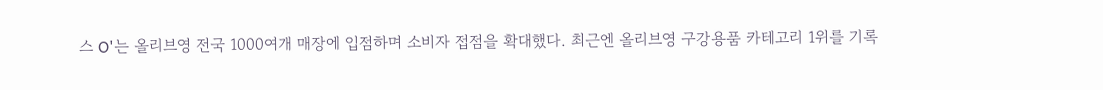스 O'는 올리브영 전국 1000여개 매장에 입점하며 소비자 접점을 확대했다. 최근엔 올리브영 구강용품 카테고리 1위를 기록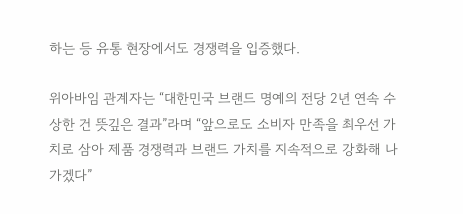하는 등 유통 현장에서도 경쟁력을 입증했다.

위아바임 관계자는 “대한민국 브랜드 명예의 전당 2년 연속 수상한 건 뜻깊은 결과”라며 “앞으로도 소비자 만족을 최우선 가치로 삼아 제품 경쟁력과 브랜드 가치를 지속적으로 강화해 나가겠다”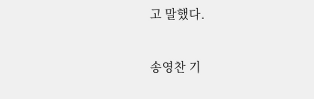고 말했다.

송영찬 기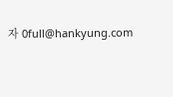자 0full@hankyung.com